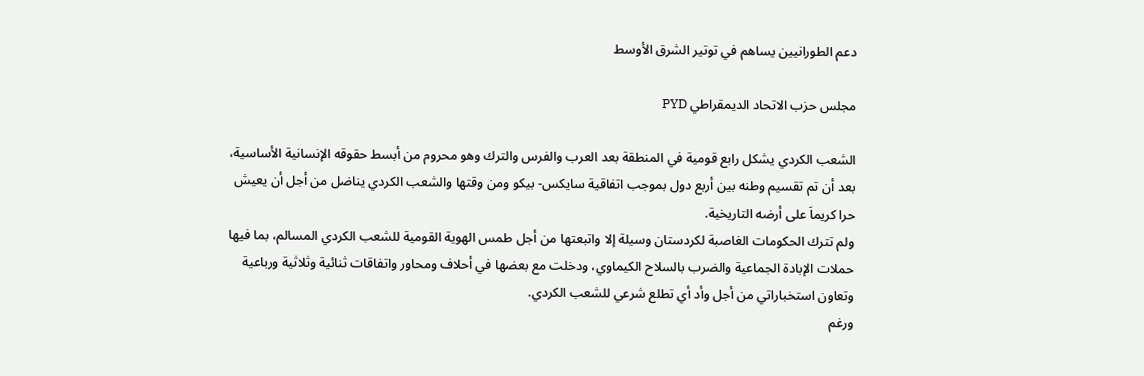دعم الطورانيين يساهم في توتير الشرق الأوسط

مجلس حزب الاتحاد الديمقراطي PYD

الشعب الكردي يشكل رابع قومية في المنطقة بعد العرب والفرس والترك وهو محروم من أبسط حقوقه الإنسانية الأساسية، بعد أن تم تقسيم وطنه بين أربع دول بموجب اتفاقية سايكس- بيكو ومن وقتها والشعب الكردي يناضل من أجل أن يعيش حرا كريماَ على أرضه التاريخية.
ولم تترك الحكومات الغاصبة لكردستان وسيلة إلا واتبعتها من أجل طمس الهوية القومية للشعب الكردي المسالم، بما فيها حملات الإبادة الجماعية والضرب بالسلاح الكيماوي، ودخلت مع بعضها في أحلاف ومحاور واتفاقات ثنائية وثلاثية ورباعية وتعاون استخباراتي من أجل وأد أي تطلع شرعي للشعب الكردي.
ورغم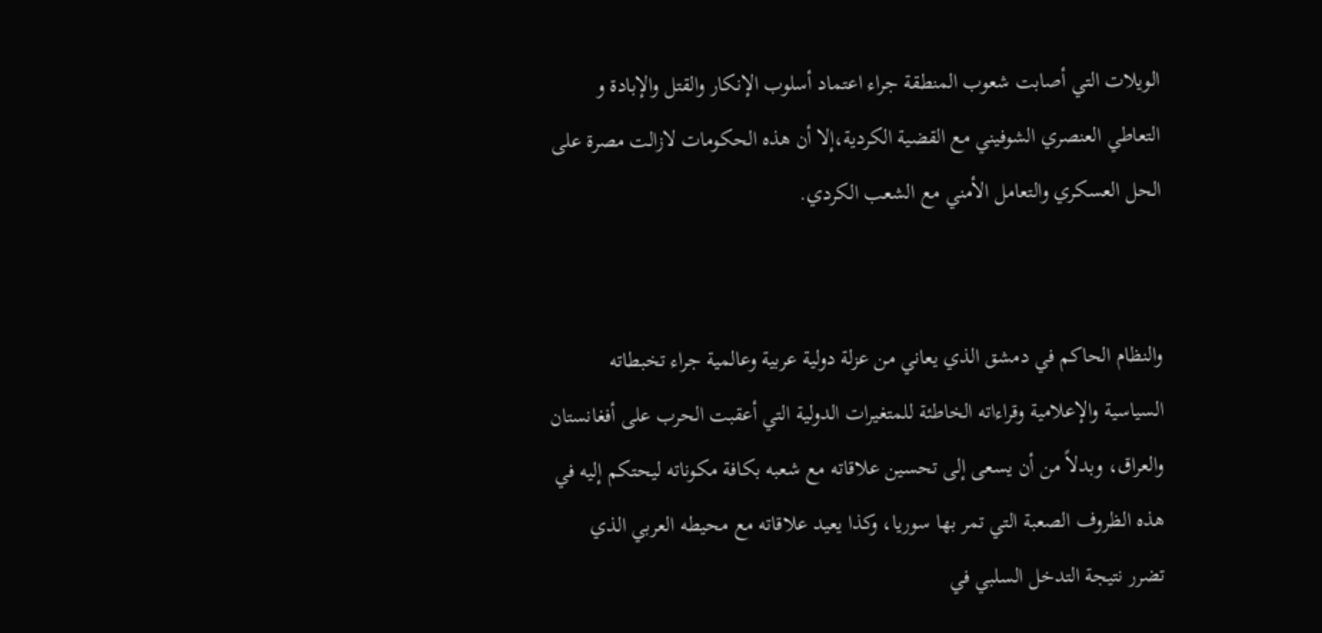الويلات التي أصابت شعوب المنطقة جراء اعتماد أسلوب الإنكار والقتل والإبادة و التعاطي العنصري الشوفيني مع القضية الكردية،إلا أن هذه الحكومات لازالت مصرة على الحل العسكري والتعامل الأمني مع الشعب الكردي.


والنظام الحاكم في دمشق الذي يعاني من عزلة دولية عربية وعالمية جراء تخبطاته السياسية والإعلامية وقراءاته الخاطئة للمتغيرات الدولية التي أعقبت الحرب على أفغانستان والعراق، وبدلاً من أن يسعى إلى تحسين علاقاته مع شعبه بكافة مكوناته ليحتكم إليه في هذه الظروف الصعبة التي تمر بها سوريا، وكذا يعيد علاقاته مع محيطه العربي الذي تضرر نتيجة التدخل السلبي في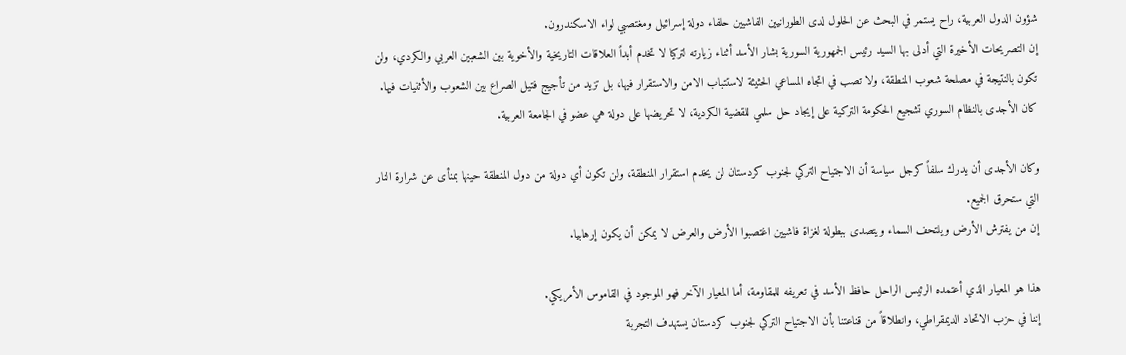شؤون الدول العربية، راح يستمر في البحث عن الحلول لدى الطورانيين الفاشيين حلفاء دولة إسرائيل ومغتصبي لواء الاسكندرون.
إن التصريحات الأخيرة التي أدلى بها السيد رئيس الجمهورية السورية بشار الأسد أثناء زيارته لتركيا لا تخدم أبداً العلاقات التاريخية والأخوية بين الشعبين العربي والكردي، ولن تكون بالنتيجة في مصلحة شعوب المنطقة، ولا تصب في اتجاه المساعي الحثيثة لاستتباب الامن والاستقرار فيها، بل تزيد من تأجيج فتيل الصراع بين الشعوب والأثنيات فيها.
كان الأجدى بالنظام السوري تشجيع الحكومة التركية على إيجاد حل سلمي للقضية الكردية، لا تحريضها على دولة هي عضو في الجامعة العربية.

وكان الأجدى أن يدرك سلفاً كرجل سياسة أن الاجتياح التركي لجنوب كردستان لن يخدم استقرار المنطقة، ولن تكون أي دولة من دول المنطقة حينها بمنأى عن شرارة النار التي ستحرق الجميع.
إن من يفترش الأرض ويلتحف السماء ويتصدى ببطولة لغزاة فاشيين اغتصبوا الأرض والعرض لا يمكن أن يكون إرهابيا.

هذا هو المعيار الذي أعتمده الرئيس الراحل حافظ الأسد في تعريفه للمقاومة، أما المعيار الآخر فهو الموجود في القاموس الأمريكي.
إننا في حزب الاتحاد الديمقراطي، وانطلاقاً من قناعتنا بأن الاجتياح التركي لجنوب كردستان يستهدف التجربة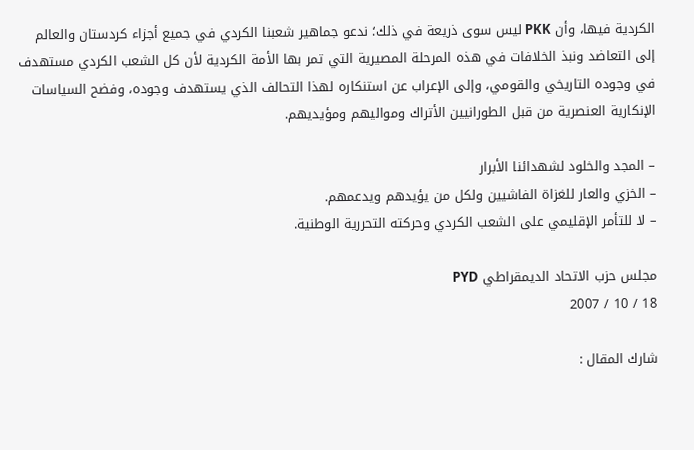الكردية فيها، وأن PKK ليس سوى ذريعة في ذلك؛ ندعو جماهير شعبنا الكردي في جميع أجزاء كردستان والعالم إلى التعاضد ونبذ الخلافات في هذه المرحلة المصيرية التي تمر بها الأمة الكردية لأن كل الشعب الكردي مستهدف في وجوده التاريخي والقومي، وإلى الإعراب عن استنكاره لهذا التحالف الذي يستهدف وجوده، وفضح السياسات الإنكارية العنصرية من قبل الطورانيين الأتراك ومواليهم ومؤيديهم.

– المجد والخلود لشهدائنا الأبرار
– الخزي والعار للغزاة الفاشيين ولكل من يؤيدهم ويدعمهم.
– لا للتأمر الإقليمي على الشعب الكردي وحركته التحررية الوطنية.

مجلس حزب الاتحاد الديمقراطي PYD
18 / 10 / 2007

شارك المقال :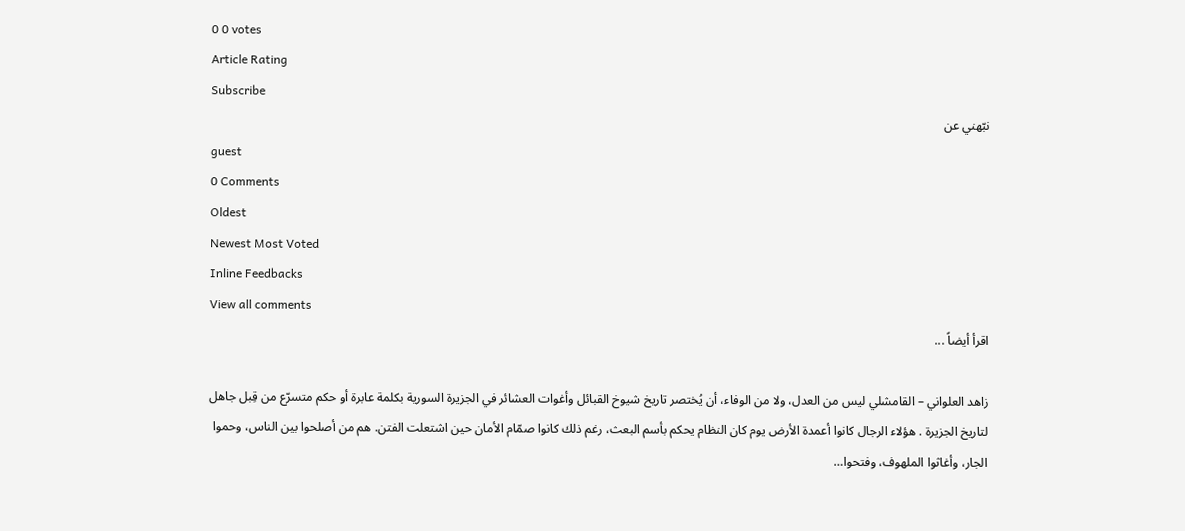0 0 votes
Article Rating
Subscribe
نبّهني عن
guest
0 Comments
Oldest
Newest Most Voted
Inline Feedbacks
View all comments
اقرأ أيضاً ...

زاهد العلواني – القامشلي ليس من العدل، ولا من الوفاء، أن يُختصر تاريخ شيوخ القبائل وأغوات العشائر في الجزيرة السورية بكلمة عابرة أو حكم متسرّع من قِبل جاهل لتاريخ الجزيرة . هؤلاء الرجال كانوا أعمدة الأرض يوم كان النظام يحكم بأسم البعث، رغم ذلك كانوا صمّام الأمان حين اشتعلت الفتن. هم من أصلحوا بين الناس، وحموا الجار، وأغاثوا الملهوف، وفتحوا…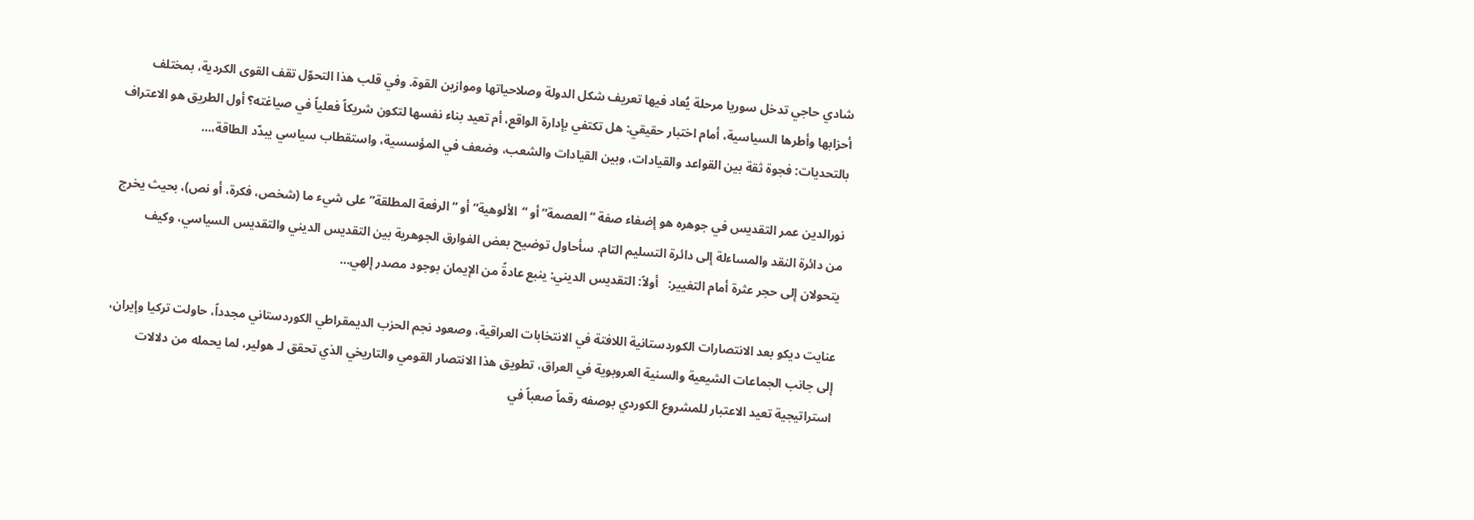شادي حاجي تدخل سوريا مرحلة يُعاد فيها تعريف شكل الدولة وصلاحياتها وموازين القوة. وفي قلب هذا التحوّل تقف القوى الكردية، بمختلف أحزابها وأطرها السياسية، أمام اختبار حقيقي: هل تكتفي بإدارة الواقع، أم تعيد بناء نفسها لتكون شريكاً فعلياً في صياغته؟ أول الطريق هو الاعتراف بالتحديات: فجوة ثقة بين القواعد والقيادات، وبين القيادات والشعب، وضعف في المؤسسية، واستقطاب سياسي يبدّد الطاقة،…

نورالدين عمر التقديس في جوهره هو إضفاء صفة “العصمة” أو “الألوهية” أو “الرفعة المطلقة” على شيء ما (شخص، فكرة، أو نص)، بحيث يخرج من دائرة النقد والمساءلة إلى دائرة التسليم التام. سأحاول توضيح بعض الفوارق الجوهرية بين التقديس الديني والتقديس السياسي، وكيف يتحولان إلى حجر عثرة أمام التغيير:   أولاً: التقديس الديني: ينبع عادةً من الإيمان بوجود مصدر إلهي…

عنايت ديكو بعد الانتصارات الكوردستانية اللافتة في الانتخابات العراقية، وصعود نجم الحزب الديمقراطي الكوردستاني مجدداً، حاولت تركيا وإيران، إلى جانب الجماعات الشيعية والسنية العروبوية في العراق، تطويق هذا الانتصار القومي والتاريخي الذي تحقق لـ هولير، لما يحمله من دلالات استراتيجية تعيد الاعتبار للمشروع الكوردي بوصفه رقماً صعباً في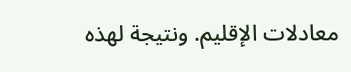معادلات الإقليم. ونتيجة لهذه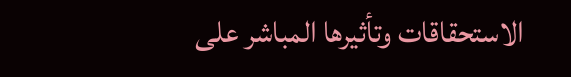الاستحقاقات وتأثيرها المباشر على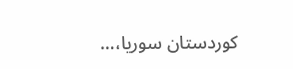كوردستان سوريا،…